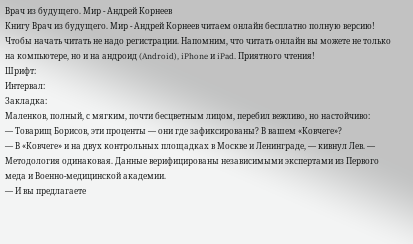Врач из будущего. Мир - Андрей Корнеев
Книгу Врач из будущего. Мир - Андрей Корнеев читаем онлайн бесплатно полную версию! Чтобы начать читать не надо регистрации. Напомним, что читать онлайн вы можете не только на компьютере, но и на андроид (Android), iPhone и iPad. Приятного чтения!
Шрифт:
Интервал:
Закладка:
Маленков, полный, с мягким, почти бесцветным лицом, перебил вежливо, но настойчиво:
— Товарищ Борисов, эти проценты — они где зафиксированы? В вашем «Ковчеге»?
— В «Ковчеге» и на двух контрольных площадках в Москве и Ленинграде, — кивнул Лев. — Методология одинаковая. Данные верифицированы независимыми экспертами из Первого меда и Военно-медицинской академии.
— И вы предлагаете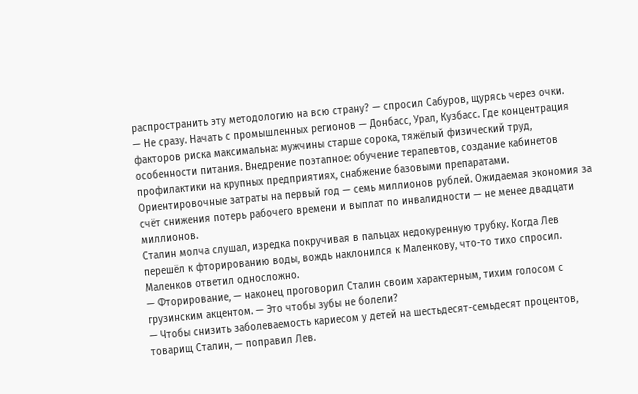распространить эту методологию на всю страну? — спросил Сабуров, щурясь через очки.
— Не сразу. Начать с промышленных регионов — Донбасс, Урал, Кузбасс. Где концентрация факторов риска максимальна: мужчины старше сорока, тяжёлый физический труд, особенности питания. Внедрение поэтапное: обучение терапевтов, создание кабинетов профилактики на крупных предприятиях, снабжение базовыми препаратами. Ориентировочные затраты на первый год — семь миллионов рублей. Ожидаемая экономия за счёт снижения потерь рабочего времени и выплат по инвалидности — не менее двадцати миллионов.
Сталин молча слушал, изредка покручивая в пальцах недокуренную трубку. Когда Лев перешёл к фторированию воды, вождь наклонился к Маленкову, что-то тихо спросил. Маленков ответил односложно.
— Фторирование, — наконец проговорил Сталин своим характерным, тихим голосом с грузинским акцентом. — Это чтобы зубы не болели?
— Чтобы снизить заболеваемость кариесом у детей на шестьдесят-семьдесят процентов, товарищ Сталин, — поправил Лев.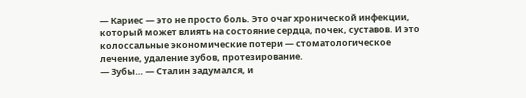— Кариес — это не просто боль. Это очаг хронической инфекции, который может влиять на состояние сердца, почек, суставов. И это колоссальные экономические потери — стоматологическое лечение, удаление зубов, протезирование.
— Зубы… — Сталин задумался, и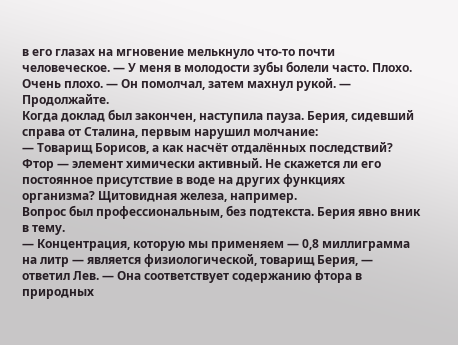в его глазах на мгновение мелькнуло что-то почти человеческое. — У меня в молодости зубы болели часто. Плохо. Очень плохо. — Он помолчал, затем махнул рукой. — Продолжайте.
Когда доклад был закончен, наступила пауза. Берия, сидевший справа от Сталина, первым нарушил молчание:
— Товарищ Борисов, а как насчёт отдалённых последствий? Фтор — элемент химически активный. Не скажется ли его постоянное присутствие в воде на других функциях организма? Щитовидная железа, например.
Вопрос был профессиональным, без подтекста. Берия явно вник в тему.
— Концентрация, которую мы применяем — 0,8 миллиграмма на литр — является физиологической, товарищ Берия, — ответил Лев. — Она соответствует содержанию фтора в природных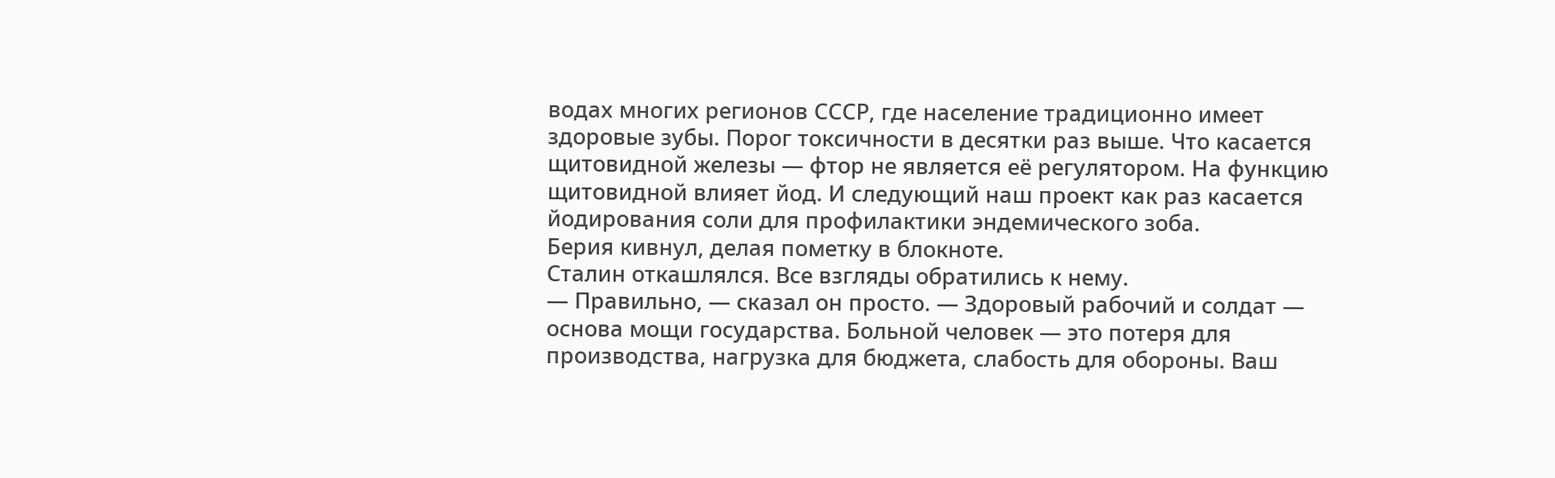водах многих регионов СССР, где население традиционно имеет здоровые зубы. Порог токсичности в десятки раз выше. Что касается щитовидной железы — фтор не является её регулятором. На функцию щитовидной влияет йод. И следующий наш проект как раз касается йодирования соли для профилактики эндемического зоба.
Берия кивнул, делая пометку в блокноте.
Сталин откашлялся. Все взгляды обратились к нему.
— Правильно, — сказал он просто. — Здоровый рабочий и солдат — основа мощи государства. Больной человек — это потеря для производства, нагрузка для бюджета, слабость для обороны. Ваш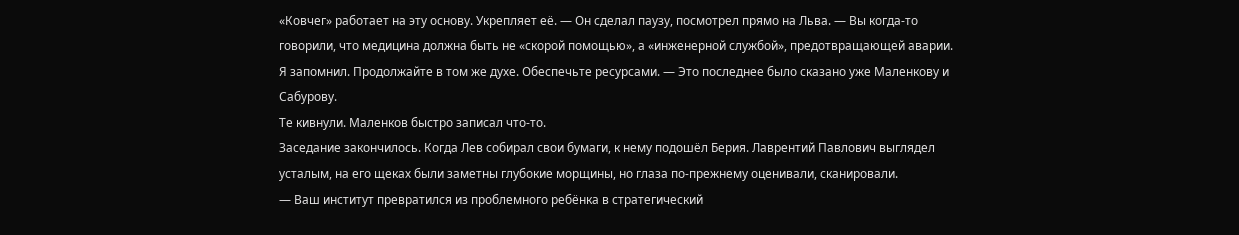«Ковчег» работает на эту основу. Укрепляет её. — Он сделал паузу, посмотрел прямо на Льва. — Вы когда-то говорили, что медицина должна быть не «скорой помощью», а «инженерной службой», предотвращающей аварии. Я запомнил. Продолжайте в том же духе. Обеспечьте ресурсами. — Это последнее было сказано уже Маленкову и Сабурову.
Те кивнули. Маленков быстро записал что-то.
Заседание закончилось. Когда Лев собирал свои бумаги, к нему подошёл Берия. Лаврентий Павлович выглядел усталым, на его щеках были заметны глубокие морщины, но глаза по-прежнему оценивали, сканировали.
— Ваш институт превратился из проблемного ребёнка в стратегический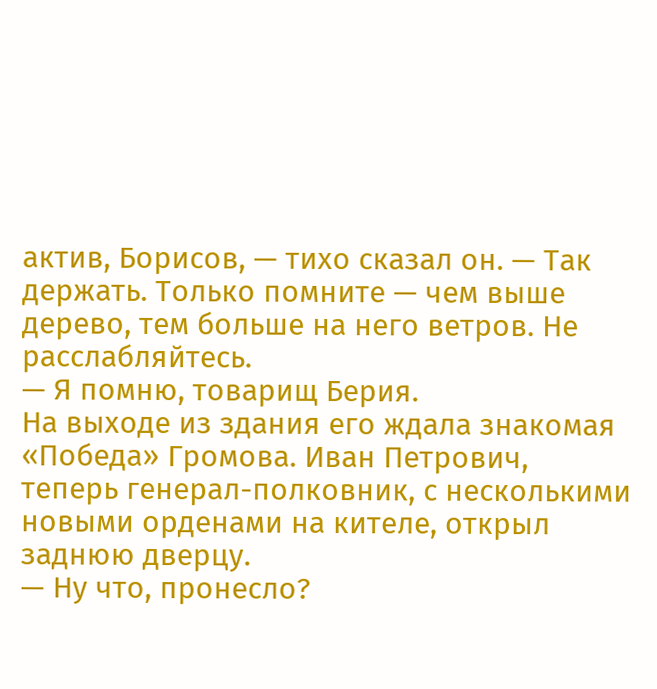актив, Борисов, — тихо сказал он. — Так держать. Только помните — чем выше дерево, тем больше на него ветров. Не расслабляйтесь.
— Я помню, товарищ Берия.
На выходе из здания его ждала знакомая «Победа» Громова. Иван Петрович, теперь генерал-полковник, с несколькими новыми орденами на кителе, открыл заднюю дверцу.
— Ну что, пронесло?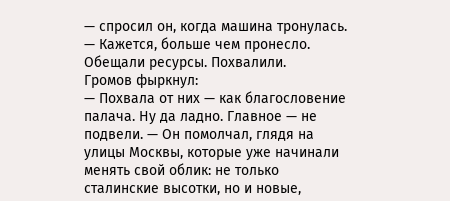— спросил он, когда машина тронулась.
— Кажется, больше чем пронесло. Обещали ресурсы. Похвалили.
Громов фыркнул:
— Похвала от них — как благословение палача. Ну да ладно. Главное — не подвели. — Он помолчал, глядя на улицы Москвы, которые уже начинали менять свой облик: не только сталинские высотки, но и новые,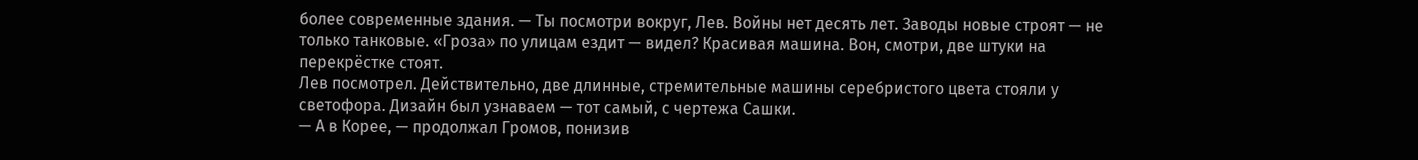более современные здания. — Ты посмотри вокруг, Лев. Войны нет десять лет. Заводы новые строят — не только танковые. «Гроза» по улицам ездит — видел? Красивая машина. Вон, смотри, две штуки на перекрёстке стоят.
Лев посмотрел. Действительно, две длинные, стремительные машины серебристого цвета стояли у светофора. Дизайн был узнаваем — тот самый, с чертежа Сашки.
— А в Корее, — продолжал Громов, понизив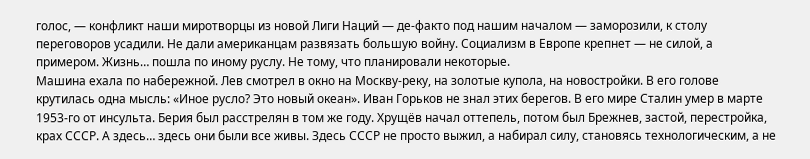голос, — конфликт наши миротворцы из новой Лиги Наций — де-факто под нашим началом — заморозили, к столу переговоров усадили. Не дали американцам развязать большую войну. Социализм в Европе крепнет — не силой, а примером. Жизнь… пошла по иному руслу. Не тому, что планировали некоторые.
Машина ехала по набережной. Лев смотрел в окно на Москву-реку, на золотые купола, на новостройки. В его голове крутилась одна мысль: «Иное русло? Это новый океан». Иван Горьков не знал этих берегов. В его мире Сталин умер в марте 1953-го от инсульта. Берия был расстрелян в том же году. Хрущёв начал оттепель, потом был Брежнев, застой, перестройка, крах СССР. А здесь… здесь они были все живы. Здесь СССР не просто выжил, а набирал силу, становясь технологическим, а не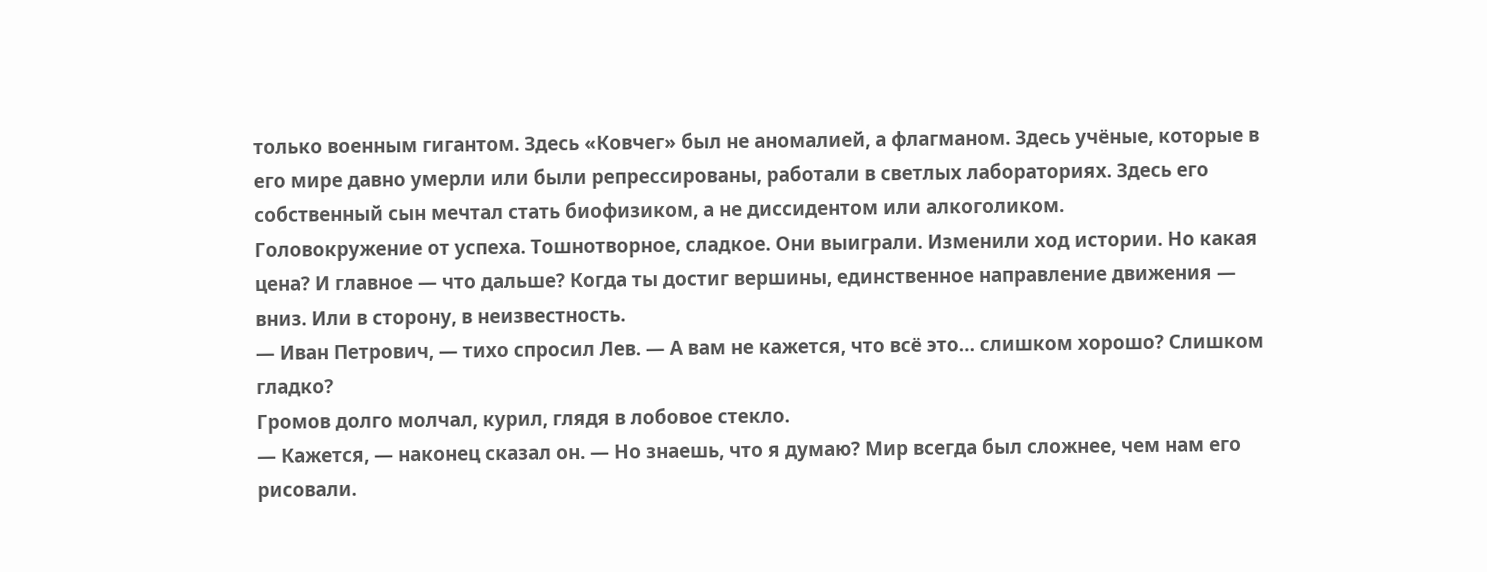только военным гигантом. Здесь «Ковчег» был не аномалией, а флагманом. Здесь учёные, которые в его мире давно умерли или были репрессированы, работали в светлых лабораториях. Здесь его собственный сын мечтал стать биофизиком, а не диссидентом или алкоголиком.
Головокружение от успеха. Тошнотворное, сладкое. Они выиграли. Изменили ход истории. Но какая цена? И главное — что дальше? Когда ты достиг вершины, единственное направление движения — вниз. Или в сторону, в неизвестность.
— Иван Петрович, — тихо спросил Лев. — А вам не кажется, что всё это… слишком хорошо? Слишком гладко?
Громов долго молчал, курил, глядя в лобовое стекло.
— Кажется, — наконец сказал он. — Но знаешь, что я думаю? Мир всегда был сложнее, чем нам его рисовали.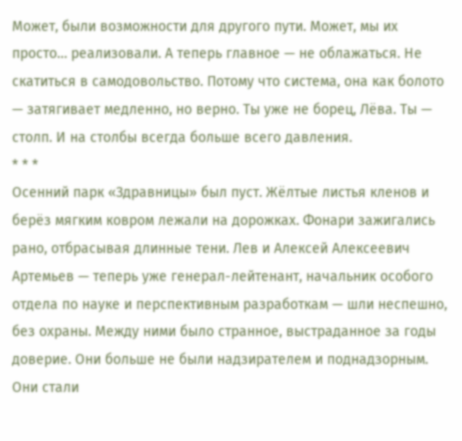Может, были возможности для другого пути. Может, мы их просто… реализовали. А теперь главное — не облажаться. Не скатиться в самодовольство. Потому что система, она как болото — затягивает медленно, но верно. Ты уже не борец, Лёва. Ты — столп. И на столбы всегда больше всего давления.
* * *
Осенний парк «Здравницы» был пуст. Жёлтые листья кленов и берёз мягким ковром лежали на дорожках. Фонари зажигались рано, отбрасывая длинные тени. Лев и Алексей Алексеевич Артемьев — теперь уже генерал-лейтенант, начальник особого отдела по науке и перспективным разработкам — шли неспешно, без охраны. Между ними было странное, выстраданное за годы доверие. Они больше не были надзирателем и поднадзорным. Они стали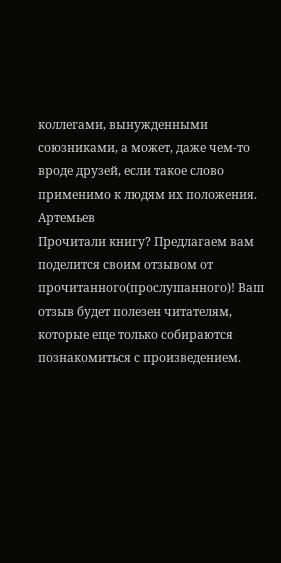коллегами, вынужденными союзниками, а может, даже чем-то вроде друзей, если такое слово применимо к людям их положения.
Артемьев
Прочитали книгу? Предлагаем вам поделится своим отзывом от прочитанного(прослушанного)! Ваш отзыв будет полезен читателям, которые еще только собираются познакомиться с произведением.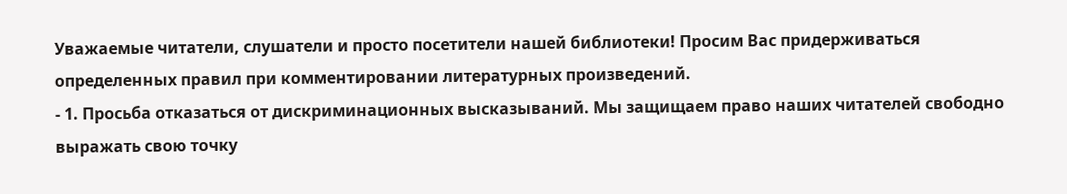Уважаемые читатели, слушатели и просто посетители нашей библиотеки! Просим Вас придерживаться определенных правил при комментировании литературных произведений.
- 1. Просьба отказаться от дискриминационных высказываний. Мы защищаем право наших читателей свободно выражать свою точку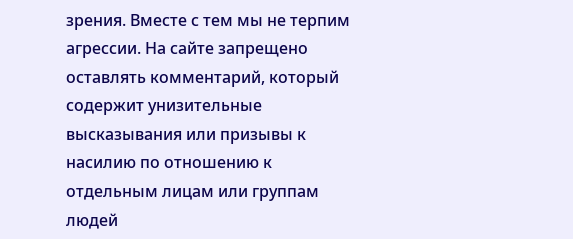зрения. Вместе с тем мы не терпим агрессии. На сайте запрещено оставлять комментарий, который содержит унизительные высказывания или призывы к насилию по отношению к отдельным лицам или группам людей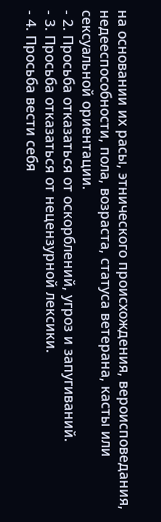на основании их расы, этнического происхождения, вероисповедания, недееспособности, пола, возраста, статуса ветерана, касты или сексуальной ориентации.
- 2. Просьба отказаться от оскорблений, угроз и запугиваний.
- 3. Просьба отказаться от нецензурной лексики.
- 4. Просьба вести себя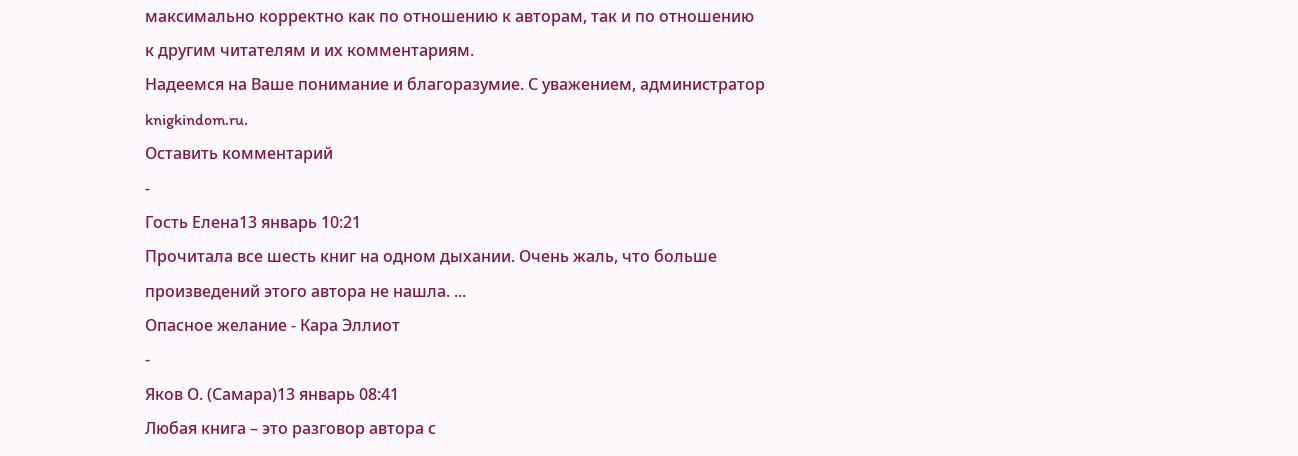максимально корректно как по отношению к авторам, так и по отношению к другим читателям и их комментариям.
Надеемся на Ваше понимание и благоразумие. С уважением, администратор knigkindom.ru.
Оставить комментарий
-
Гость Елена13 январь 10:21
Прочитала все шесть книг на одном дыхании. Очень жаль, что больше произведений этого автора не нашла. ...
Опасное желание - Кара Эллиот
-
Яков О. (Самара)13 январь 08:41
Любая книга – это разговор автора с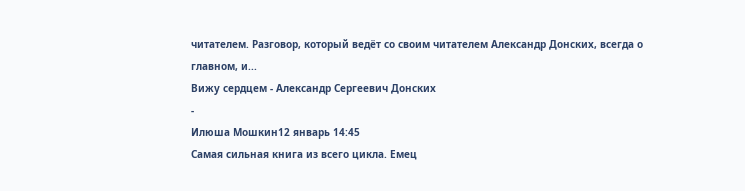читателем. Разговор, который ведёт со своим читателем Александр Донских, всегда о главном, и...
Вижу сердцем - Александр Сергеевич Донских
-
Илюша Мошкин12 январь 14:45
Самая сильная книга из всего цикла. Емец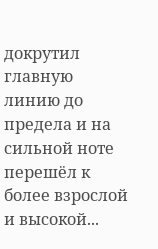докрутил главную линию до предела и на сильной ноте перешёл к более взрослой и высокой...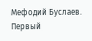Мефодий Буслаев. Первый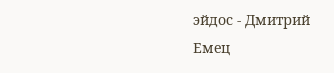эйдос - Дмитрий Емец